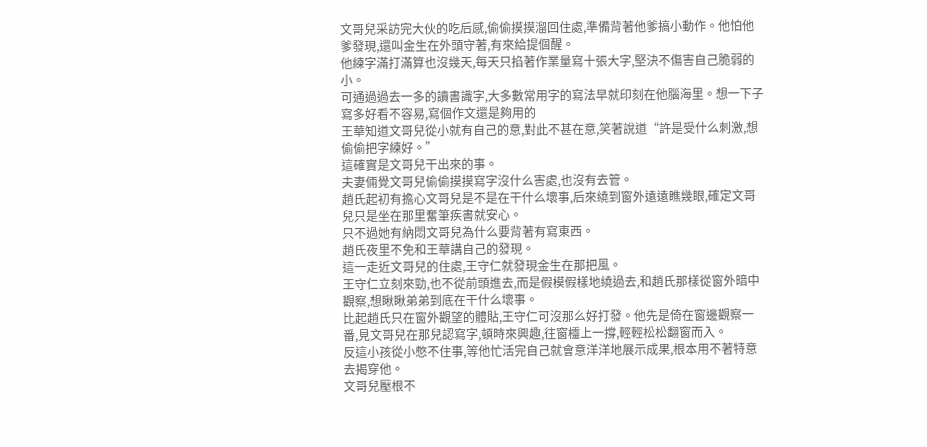文哥兒采訪完大伙的吃后感,偷偷摸摸溜回住處,準備背著他爹搞小動作。他怕他爹發現,還叫金生在外頭守著,有來給提個醒。
他練字滿打滿算也沒幾天,每天只掐著作業量寫十張大字,堅決不傷害自己脆弱的小。
可通過過去一多的讀書識字,大多數常用字的寫法早就印刻在他腦海里。想一下子寫多好看不容易,寫個作文還是夠用的
王華知道文哥兒從小就有自己的意,對此不甚在意,笑著說道“許是受什么刺激,想偷偷把字練好。”
這確實是文哥兒干出來的事。
夫妻倆覺文哥兒偷偷摸摸寫字沒什么害處,也沒有去管。
趙氏起初有擔心文哥兒是不是在干什么壞事,后來繞到窗外遠遠瞧幾眼,確定文哥兒只是坐在那里奮筆疾書就安心。
只不過她有納悶文哥兒為什么要背著有寫東西。
趙氏夜里不免和王華講自己的發現。
這一走近文哥兒的住處,王守仁就發現金生在那把風。
王守仁立刻來勁,也不從前頭進去,而是假模假樣地繞過去,和趙氏那樣從窗外暗中觀察,想瞅瞅弟弟到底在干什么壞事。
比起趙氏只在窗外觀望的體貼,王守仁可沒那么好打發。他先是倚在窗邊觀察一番,見文哥兒在那兒認寫字,頓時來興趣,往窗欞上一撐,輕輕松松翻窗而入。
反這小孩從小憋不住事,等他忙活完自己就會意洋洋地展示成果,根本用不著特意去揭穿他。
文哥兒壓根不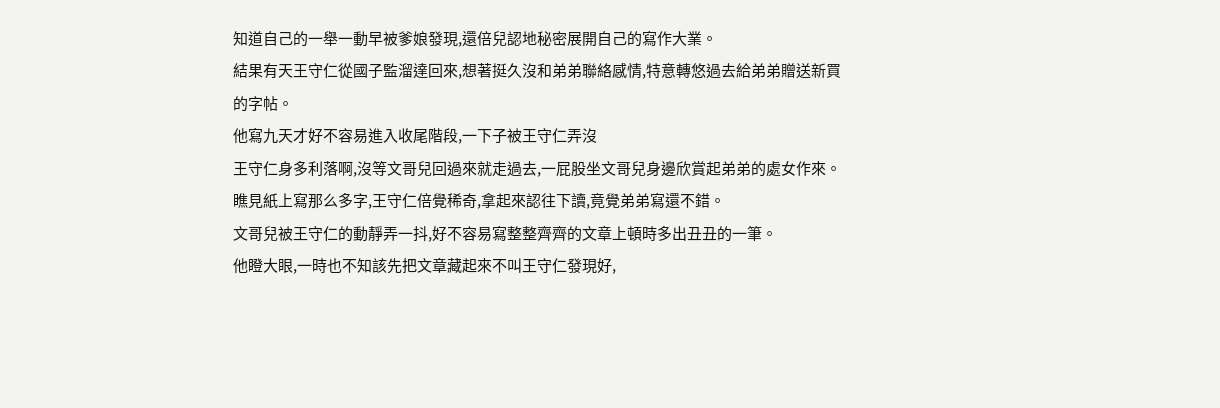知道自己的一舉一動早被爹娘發現,還倍兒認地秘密展開自己的寫作大業。
結果有天王守仁從國子監溜達回來,想著挺久沒和弟弟聯絡感情,特意轉悠過去給弟弟贈送新買的字帖。
他寫九天才好不容易進入收尾階段,一下子被王守仁弄沒
王守仁身多利落啊,沒等文哥兒回過來就走過去,一屁股坐文哥兒身邊欣賞起弟弟的處女作來。
瞧見紙上寫那么多字,王守仁倍覺稀奇,拿起來認往下讀,竟覺弟弟寫還不錯。
文哥兒被王守仁的動靜弄一抖,好不容易寫整整齊齊的文章上頓時多出丑丑的一筆。
他瞪大眼,一時也不知該先把文章藏起來不叫王守仁發現好,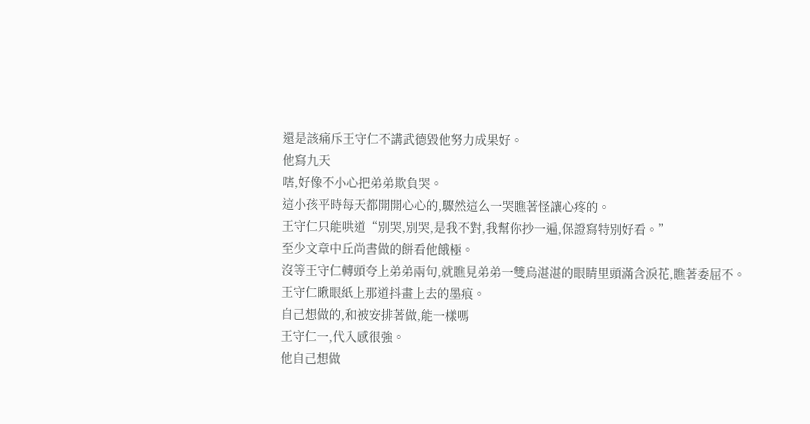還是該痛斥王守仁不講武德毀他努力成果好。
他寫九天
嗐,好像不小心把弟弟欺負哭。
這小孩平時每天都開開心心的,驟然這么一哭瞧著怪讓心疼的。
王守仁只能哄道“別哭,別哭,是我不對,我幫你抄一遍,保證寫特別好看。”
至少文章中丘尚書做的餅看他餓極。
沒等王守仁轉頭夸上弟弟兩句,就瞧見弟弟一雙烏湛湛的眼睛里頭滿含淚花,瞧著委屈不。
王守仁瞅眼紙上那道抖畫上去的墨痕。
自己想做的,和被安排著做,能一樣嗎
王守仁一,代入感很強。
他自己想做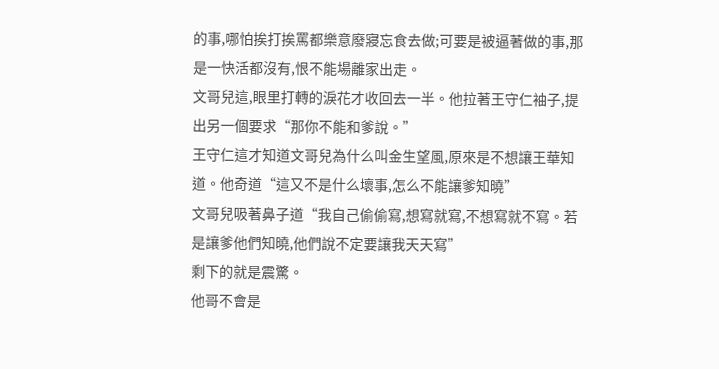的事,哪怕挨打挨罵都樂意廢寢忘食去做;可要是被逼著做的事,那是一快活都沒有,恨不能場離家出走。
文哥兒這,眼里打轉的淚花才收回去一半。他拉著王守仁袖子,提出另一個要求“那你不能和爹說。”
王守仁這才知道文哥兒為什么叫金生望風,原來是不想讓王華知道。他奇道“這又不是什么壞事,怎么不能讓爹知曉”
文哥兒吸著鼻子道“我自己偷偷寫,想寫就寫,不想寫就不寫。若是讓爹他們知曉,他們說不定要讓我天天寫”
剩下的就是震驚。
他哥不會是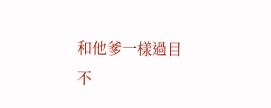和他爹一樣過目不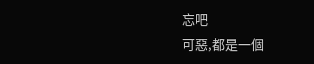忘吧
可惡,都是一個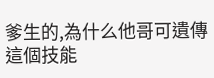爹生的,為什么他哥可遺傳這個技能